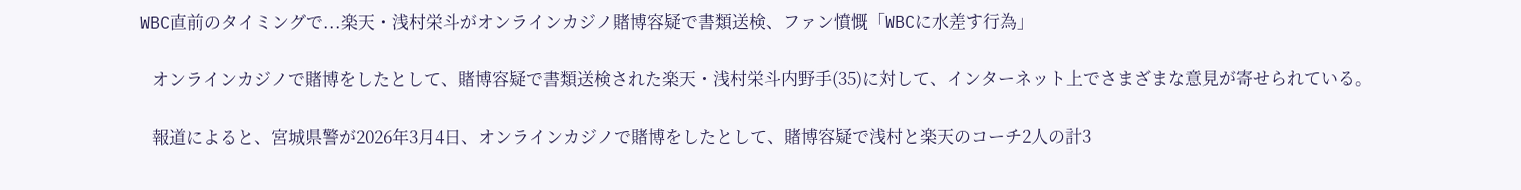WBC直前のタイミングで...楽天・浅村栄斗がオンラインカジノ賭博容疑で書類送検、ファン憤慨「WBCに水差す行為」

   オンラインカジノで賭博をしたとして、賭博容疑で書類送検された楽天・浅村栄斗内野手(35)に対して、インターネット上でさまざまな意見が寄せられている。

   報道によると、宮城県警が2026年3月4日、オンラインカジノで賭博をしたとして、賭博容疑で浅村と楽天のコーチ2人の計3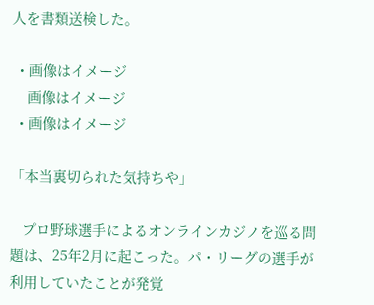人を書類送検した。

  • 画像はイメージ
    画像はイメージ
  • 画像はイメージ

「本当裏切られた気持ちや」

   プロ野球選手によるオンラインカジノを巡る問題は、25年2月に起こった。パ・リーグの選手が利用していたことが発覚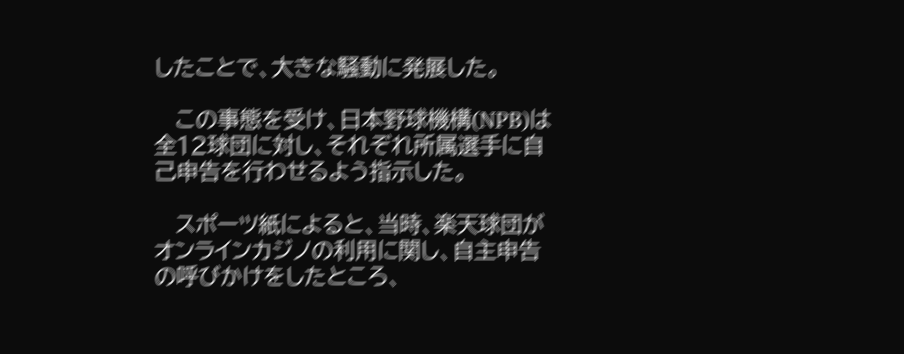したことで、大きな騒動に発展した。

   この事態を受け、日本野球機構(NPB)は全12球団に対し、それぞれ所属選手に自己申告を行わせるよう指示した。

   スポーツ紙によると、当時、楽天球団がオンラインカジノの利用に関し、自主申告の呼びかけをしたところ、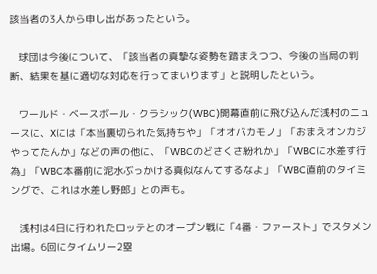該当者の3人から申し出があったという。

   球団は今後について、「該当者の真摯な姿勢を踏まえつつ、今後の当局の判断、結果を基に適切な対応を行ってまいります」と説明したという。

   ワールド・ベースボール・クラシック(WBC)開幕直前に飛び込んだ浅村のニュースに、Xには「本当裏切られた気持ちや」「オオバカモノ」「おまえオンカジやってたんか」などの声の他に、「WBCのどさくさ紛れか」「WBCに水差す行為」「WBC本番前に泥水ぶっかける真似なんてするなよ」「WBC直前のタイミングで、これは水差し野郎」との声も。

   浅村は4日に行われたロッテとのオープン戦に「4番・ファースト」でスタメン出場。6回にタイムリー2塁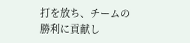打を放ち、チームの勝利に貢献し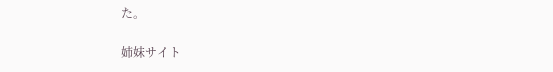た。

姉妹サイト